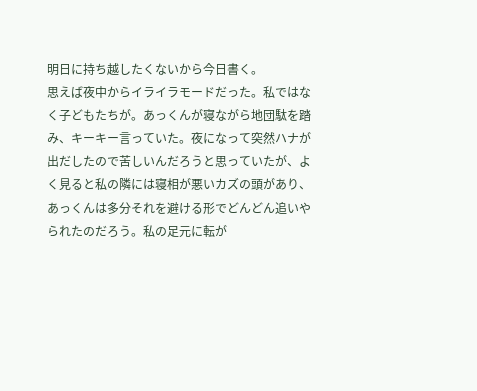明日に持ち越したくないから今日書く。
思えば夜中からイライラモードだった。私ではなく子どもたちが。あっくんが寝ながら地団駄を踏み、キーキー言っていた。夜になって突然ハナが出だしたので苦しいんだろうと思っていたが、よく見ると私の隣には寝相が悪いカズの頭があり、あっくんは多分それを避ける形でどんどん追いやられたのだろう。私の足元に転が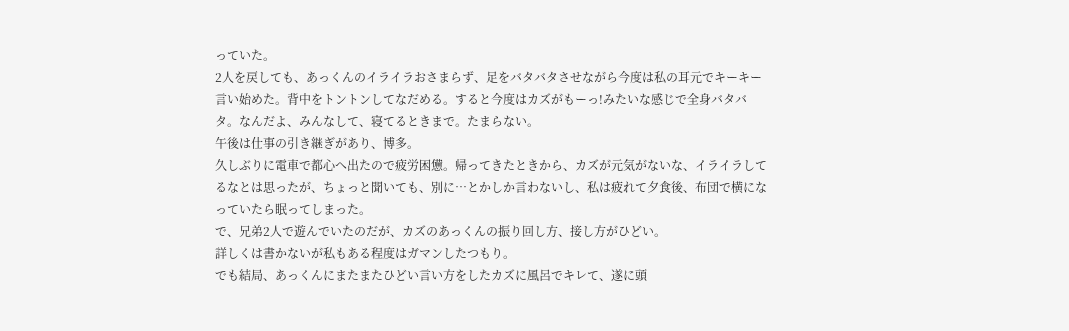っていた。
2人を戻しても、あっくんのイライラおさまらず、足をバタバタさせながら今度は私の耳元でキーキー言い始めた。背中をトントンしてなだめる。すると今度はカズがもーっ!みたいな感じで全身バタバタ。なんだよ、みんなして、寝てるときまで。たまらない。
午後は仕事の引き継ぎがあり、博多。
久しぶりに電車で都心へ出たので疲労困憊。帰ってきたときから、カズが元気がないな、イライラしてるなとは思ったが、ちょっと聞いても、別に…とかしか言わないし、私は疲れて夕食後、布団で横になっていたら眠ってしまった。
で、兄弟2人で遊んでいたのだが、カズのあっくんの振り回し方、接し方がひどい。
詳しくは書かないが私もある程度はガマンしたつもり。
でも結局、あっくんにまたまたひどい言い方をしたカズに風呂でキレて、遂に頭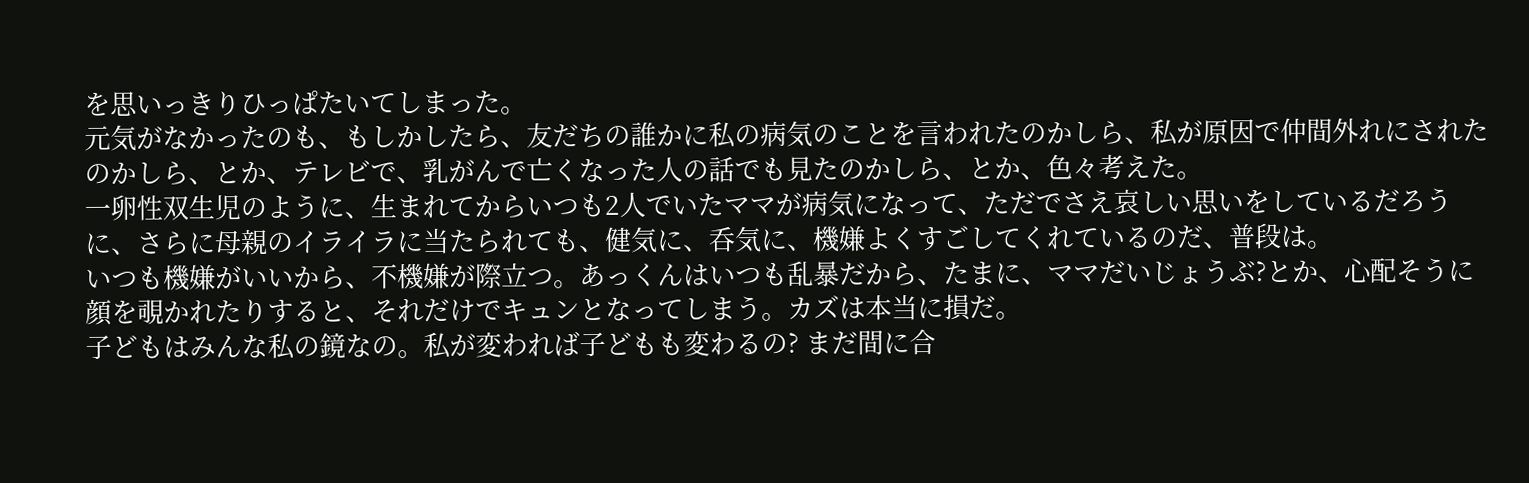を思いっきりひっぱたいてしまった。
元気がなかったのも、もしかしたら、友だちの誰かに私の病気のことを言われたのかしら、私が原因で仲間外れにされたのかしら、とか、テレビで、乳がんで亡くなった人の話でも見たのかしら、とか、色々考えた。
一卵性双生児のように、生まれてからいつも2人でいたママが病気になって、ただでさえ哀しい思いをしているだろうに、さらに母親のイライラに当たられても、健気に、呑気に、機嫌よくすごしてくれているのだ、普段は。
いつも機嫌がいいから、不機嫌が際立つ。あっくんはいつも乱暴だから、たまに、ママだいじょうぶ?とか、心配そうに顔を覗かれたりすると、それだけでキュンとなってしまう。カズは本当に損だ。
子どもはみんな私の鏡なの。私が変われば子どもも変わるの? まだ間に合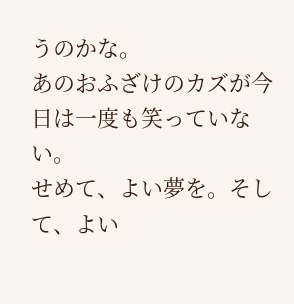うのかな。
あのおふざけのカズが今日は一度も笑っていない。
せめて、よい夢を。そして、よい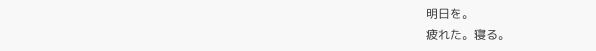明日を。
疲れた。寝る。